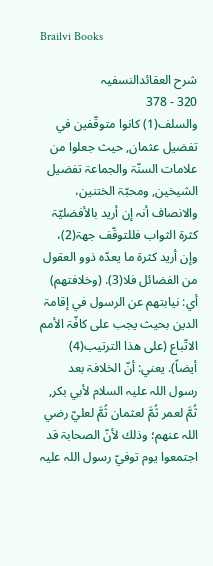Brailvi Books

شرح العقائدالنسفیہ
320 - 378
والسلف(1) كانوا متوقّفين في تفضيل عثمان, حيث جعلوا من علامات السنّۃ والجماعۃ تفضيل الشيخين, ومحبّۃ الختنين، والانصاف أنہ إن أريد بالأفضليّۃ كثرۃ الثواب فللتوقّف جھۃ(2)، وإن أريد كثرۃ ما يعدّہ ذوو العقول من الفضائل فلا(3). (وخلافتھم) أي: نيابتھم عن الرسول في إقامۃ الدين بحيث يجب علی كافّۃ الأمم الاتّباع (علی ھذا الترتيب(4) أيضاً). يعني: أنّ الخلافۃ بعد رسول اللہ عليہ السلام لأبي بكر, ثُمَّ لعمر ثُمَّ لعثمان ثُمَّ لعليّ رضي اللہ عنھم؛ وذلك لأنّ الصحابۃ قد اجتمعوا يوم توفيّ رسول اللہ عليہ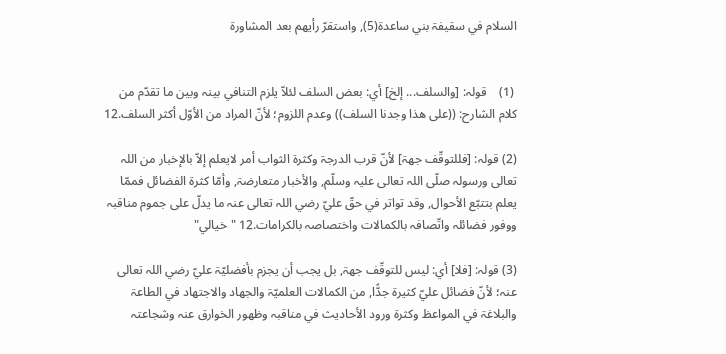السلام في سقيفۃ بني ساعدۃ(5), واستقرّ رأيھم بعد المشاورۃ


 (1)    قولہ: [والسلف... إلخ] أي: بعض السلف لئلاّ يلزم التنافي بينہ وبين ما تقدّم من كلام الشارح: ((علی ھذا وجدنا السلف)) وعدم اللزوم؛ لأنّ المراد من الأوّل أكثر السلف.12

(2) قولہ: [فللتوقّف جھۃ] لأنّ قرب الدرجۃ وكثرۃ الثواب أمر لايعلم إلاّ بالإخبار من اللہ تعالی ورسولہ صلّی اللہ تعالی عليہ وسلّم, والأخبار متعارضۃ, وأمّا كثرۃ الفضائل فممّا يعلم بتتبّع الأحوال, وقد تواتر في حقّ عليّ رضي اللہ تعالی عنہ ما يدلّ علی جموم مناقبہ ووفور فضائلہ واتّصافہ بالكمالات واختصاصہ بالكرامات.12 "خيالي"

(3) قولہ: [فلا] أي: ليس للتوقّف جھۃ, بل يجب أن يجزم بأفضليّۃ عليّ رضي اللہ تعالی عنہ؛ لأنّ فضائل عليّ كثيرۃ جدًّا, من الكمالات العلميّۃ والجھاد والاجتھاد في الطاعۃ والبلاغۃ في المواعظ وكثرۃ ورود الأحاديث في مناقبہ وظھور الخوارق عنہ وشجاعتہ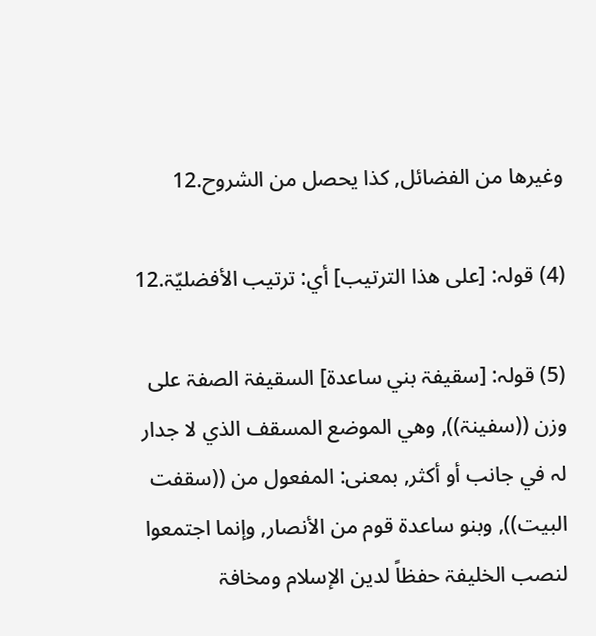وغيرھا من الفضائل, كذا يحصل من الشروح.12

(4) قولہ: [علی ھذا الترتيب] أي: ترتيب الأفضليّۃ.12

(5) قولہ: [سقيفۃ بني ساعدۃ] السقيفۃ الصفۃ علی وزن ((سفينۃ)), وھي الموضع المسقف الذي لا جدار لہ في جانب أو أكثر, بمعنی: المفعول من ((سقفت البيت)), وبنو ساعدۃ قوم من الأنصار, وإنما اجتمعوا لنصب الخليفۃ حفظاً لدين الإسلام ومخافۃ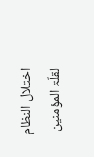اختلال النظام لقلّۃ المؤمنين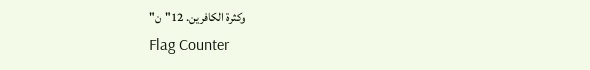وكثرۃ الكافرين. 12"ن"
Flag Counter